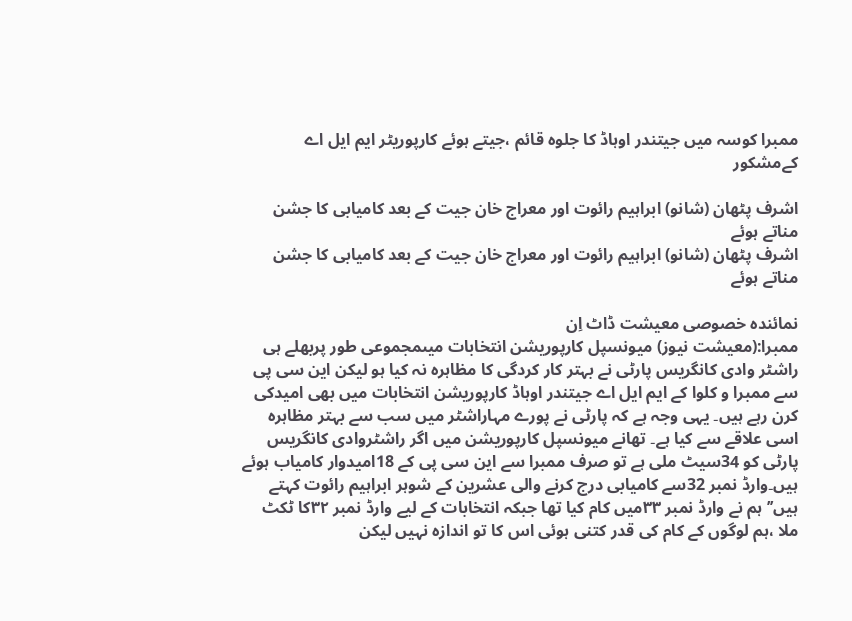ممبرا کوسہ میں جیتندر اوہاڈ کا جلوہ قائم ،جیتے ہوئے کارپوریٹر ایم ایل اے کےمشکور

اشرف پٹھان (شانو) ابراہیم رائوت اور معراج خان جیت کے بعد کامیابی کا جشن مناتے ہوئے
اشرف پٹھان (شانو) ابراہیم رائوت اور معراج خان جیت کے بعد کامیابی کا جشن مناتے ہوئے

نمائندہ خصوصی معیشت ڈاٹ اِن
ممبرا:(معیشت نیوز) میونسپل کارپوریشن انتخابات میںمجموعی طور پربھلے ہی راشٹر وادی کانگریس پارٹی نے بہتر کار کردگی کا مظاہرہ نہ کیا ہو لیکن این سی پی سے ممبرا و کلوا کے ایم ایل اے جیتندر اوہاڈ کارپوریشن انتخابات میں بھی امیدکی کرن رہے ہیں۔ یہی وجہ ہے کہ پارٹی نے پورے مہاراشٹر میں سب سے بہتر مظاہرہ اسی علاقے سے کیا ہے۔ تھانے میونسپل کارپوریشن میں اگر راشٹروادی کانگریس پارٹی کو 34سیٹ ملی ہے تو صرف ممبرا سے این سی پی کے 18امیدوار کامیاب ہوئے ہیں۔وارڈ نمبر 32سے کامیابی درج کرنے والی عشرین کے شوہر ابراہیم رائوت کہتے ہیں’’ہم نے وارڈ نمبر ۳۳میں کام کیا تھا جبکہ انتخابات کے لیے وارڈ نمبر ۳۲کا ٹکٹ ملا ،ہم لوگوں کے کام کی قدر کتنی ہوئی اس کا تو اندازہ نہیں لیکن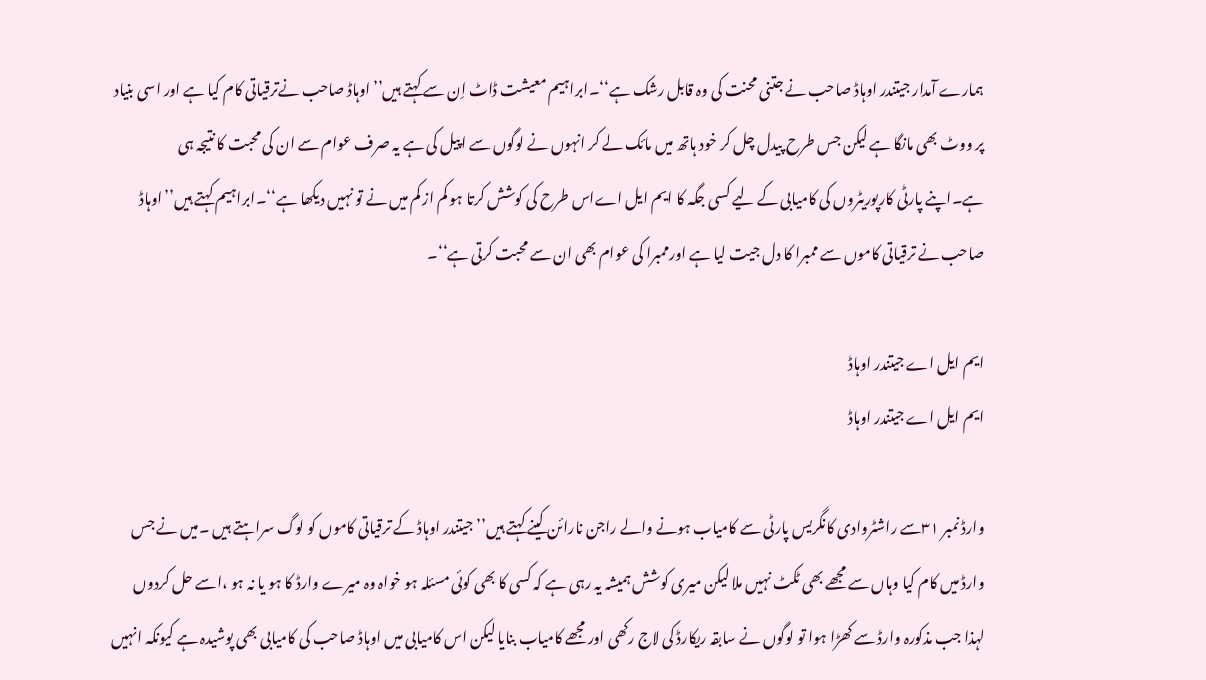ہمارے آمدار جیتندر اوہاڈ صاحب نے جتنی محنت کی وہ قابل رشک ہے‘‘۔ابراہیم معیشت ڈاٹ اِن سے کہتے ہیں’’اوہاڈ صاحب نےترقیاتی کام کیا ہے اور اسی بنیاد پر ووٹ بھی مانگا ہے لیکن جس طرح پیدل چل کر خود ہاتھ میں مائک لے کر انہوں نے لوگوں سے اپیل کی ہے یہ صرف عوام سے ان کی محبت کا نتیجہ ہی ہے۔اپنے پارٹی کارپوریٹروں کی کامیابی کے لیے کسی جگہ کا ایم ایل اےاس طرح کی کوشش کرتا ہو کم از کم میں نے تو نہیں دیکھا ہے‘‘۔ابراہیم کہتے ہیں’’اوہاڈ صاحب نے ترقیاتی کاموں سے ممبرا کا دل جیت لیا ہے اورممبرا کی عوام بھی ان سے محبت کرتی ہے‘‘۔

ایم ایل اے جیتندر اوہاڈ
ایم ایل اے جیتندر اوہاڈ

وارڈ نمبر ۳۱سے راشٹروادی کانگریس پارٹی سے کامیاب ہونے والے راجن نارائن کینے کہتے ہیں’’جیتندر اوہاڈ کے ترقیاتی کاموں کو لوگ سراہتے ہیں ۔میں نے جس وارڈ میں کام کیا وہاں سے مجھے بھی ٹکٹ نہیں ملا لیکن میری کوشش ہمیشہ یہ رہی ہے کہ کسی کا بھی کوئی مسئلہ ہو خواہ وہ میرے وارڈ کا ہو یا نہ ہو ،اسے حل کردوں لہذا جب مذکورہ وارڈ سے کھڑا ہوا تو لوگوں نے سابقہ ریکارڈ کی لاج رکھی اور مجھے کامیاب بنایا لیکن اس کامیابی میں اوہاڈ صاحب کی کامیابی بھی پوشیدہ ہے کیونکہ انہیں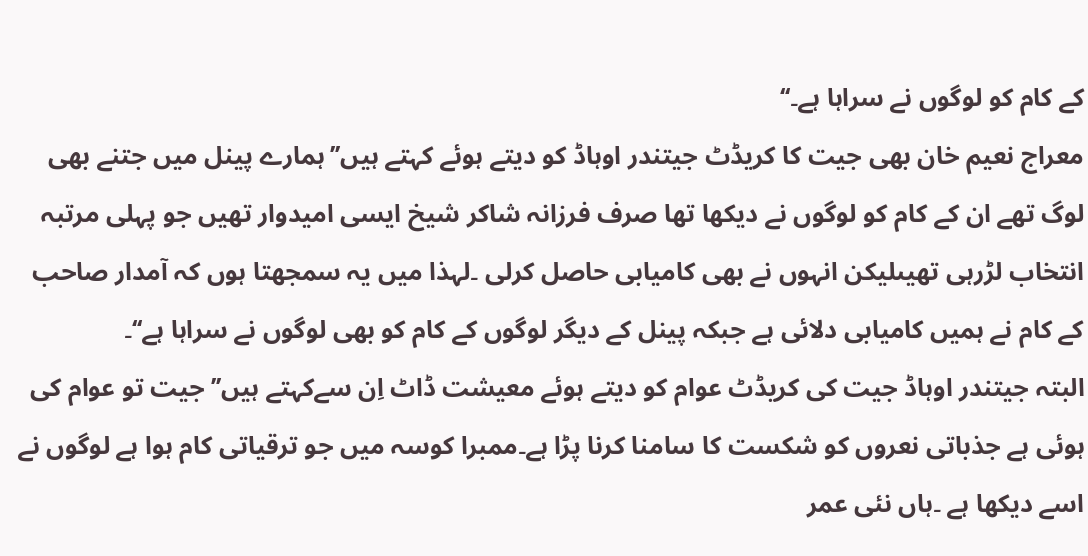کے کام کو لوگوں نے سراہا ہے۔‘‘
معراج نعیم خان بھی جیت کا کریڈٹ جیتندر اوہاڈ کو دیتے ہوئے کہتے ہیں’’ہمارے پینل میں جتنے بھی لوگ تھے ان کے کام کو لوگوں نے دیکھا تھا صرف فرزانہ شاکر شیخ ایسی امیدوار تھیں جو پہلی مرتبہ انتخاب لڑرہی تھیںلیکن انہوں نے بھی کامیابی حاصل کرلی ۔لہذا میں یہ سمجھتا ہوں کہ آمدار صاحب کے کام نے ہمیں کامیابی دلائی ہے جبکہ پینل کے دیگر لوگوں کے کام کو بھی لوگوں نے سراہا ہے‘‘۔
البتہ جیتندر اوہاڈ جیت کی کریڈٹ عوام کو دیتے ہوئے معیشت ڈاٹ اِن سےکہتے ہیں’’جیت تو عوام کی ہوئی ہے جذباتی نعروں کو شکست کا سامنا کرنا پڑا ہے۔ممبرا کوسہ میں جو ترقیاتی کام ہوا ہے لوگوں نے اسے دیکھا ہے ۔ہاں نئی عمر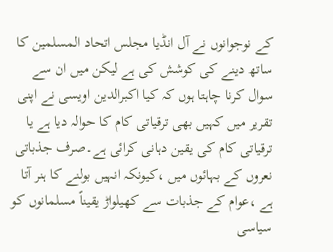کے نوجوانوں نے آل انڈیا مجلس اتحاد المسلمین کا ساتھ دینے کی کوشش کی ہے لیکن میں ان سے سوال کرنا چاہتا ہوں کہ کیا اکبرالدین اویسی نے اپنی تقریر میں کہیں بھی ترقیاتی کام کا حوالہ دیا ہے یا ترقیاتی کام کی یقین دہانی کرائی ہے۔صرف جذباتی نعروں کے بہائوں میں ،کیونکہ انہیں بولنے کا ہنر آتا ہے ،عوام کے جذبات سے کھیلواڑ یقیناً مسلمانوں کو سیاسی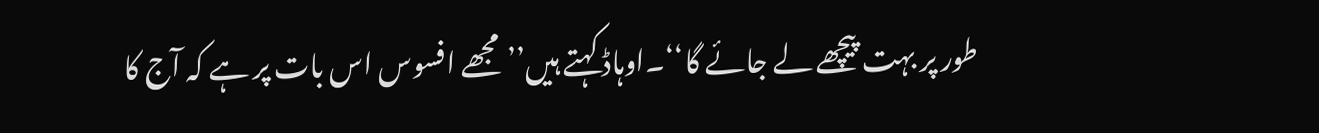طور پر بہت پیچھے لے جائے گا‘‘۔اوہاڈ کہتے ہیں’’مجھے افسوس اس بات پر ہے کہ آج کا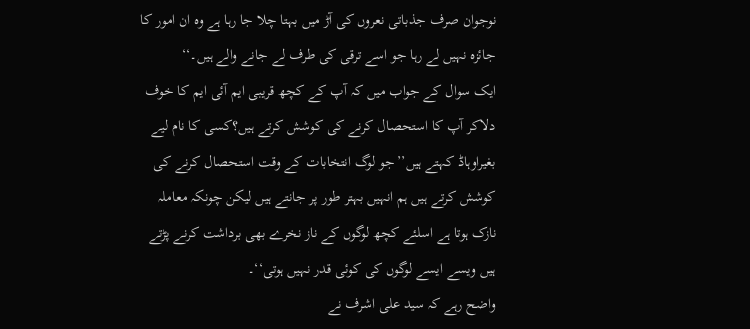نوجوان صرف جذباتی نعروں کی آڑ میں بہتا چلا جا رہا ہے وہ ان امور کا جائزہ نہیں لے رہا جو اسے ترقی کی طرف لے جانے والے ہیں۔‘‘
ایک سوال کے جواب میں کہ آپ کے کچھ قریبی ایم آئی ایم کا خوف دلاکر آپ کا استحصال کرنے کی کوشش کرتے ہیں؟کسی کا نام لیے بغیراوہاڈ کہتے ہیں’’جو لوگ انتخابات کے وقت استحصال کرنے کی کوشش کرتے ہیں ہم انہیں بہتر طور پر جانتے ہیں لیکن چونکہ معاملہ نازک ہوتا ہے اسلئے کچھ لوگوں کے ناز نخرے بھی برداشت کرنے پڑتے ہیں ویسے ایسے لوگوں کی کوئی قدر نہیں ہوتی‘‘۔
واضح رہے کہ سید علی اشرف نے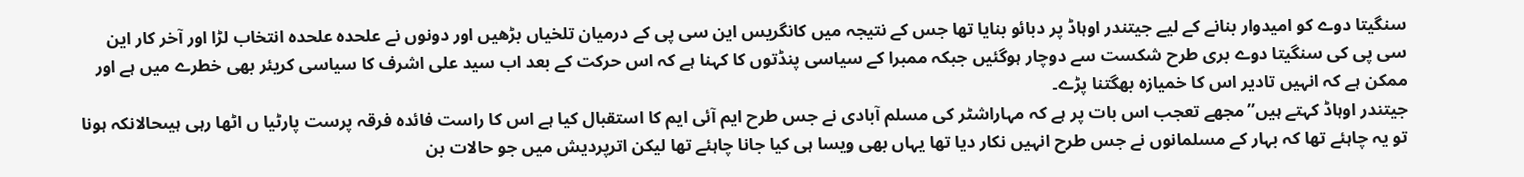سنگیتا دوے کو امیدوار بنانے کے لیے جیتندر اوہاڈ پر دبائو بنایا تھا جس کے نتیجہ میں کانگریس این سی پی کے درمیان تلخیاں بڑھیں اور دونوں نے علحدہ علحدہ انتخاب لڑا اور آخر کار این سی پی کی سنگیتا دوے بری طرح شکست سے دوچار ہوگئیں جبکہ ممبرا کے سیاسی پنڈتوں کا کہنا ہے کہ اس حرکت کے بعد اب سید علی اشرف کا سیاسی کریئر بھی خطرے میں ہے اور ممکن ہے کہ انہیں تادیر اس کا خمیازہ بھگتنا پڑے۔
جیتندر اوہاڈ کہتے ہیں’’مجھے تعجب اس بات پر ہے کہ مہاراشٹر کی مسلم آبادی نے جس طرح ایم آئی ایم کا استقبال کیا ہے اس کا راست فائدہ فرقہ پرست پارٹیا ں اٹھا رہی ہیںحالانکہ ہونا تو یہ چاہئے تھا کہ بہار کے مسلمانوں نے جس طرح انہیں نکار دیا تھا یہاں بھی ویسا ہی کیا جانا چاہئے تھا لیکن اترپردیش میں جو حالات بن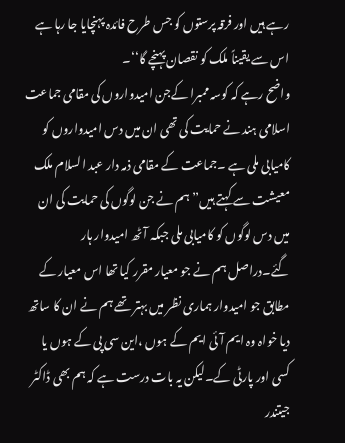رہے ہیں اور فرقہ پرستوں کو جس طرح فائدہ پہنچایا جا رہا ہے اس سے یقیناً ملک کو نقصان پہنچے گا‘‘۔
واضح رہے کہ کوسہ ممبرا کےجن امیدواروں کی مقامی جماعت اسلامی ہند نے حمایت کی تھی ان میں دس امیدواروں کو کامیابی ملی ہے ۔جماعت کے مقامی ذمہ دار عبد السلام ملک معیشت سے کہتے ہیں’’ہم نے جن لوگوں کی حمایت کی ان میں دس لوگوں کو کامیابی ملی جبکہ آٹھ امیدوار ہار گئے۔دراصل ہم نے جو معیار مقرر کیا تھا اس معیار کے مطابق جو امیدوار ہماری نظر میں بہتر تھے ہم نے ان کا ساتھ دیا خواہ وہ ایم آئی ایم کے ہوں ،این سی پی کے ہوں یا کسی اور پارٹی کے۔لیکن یہ بات درست ہے کہ ہم بھی ڈاکٹر جیتندر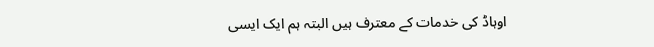اوہاڈ کی خدمات کے معترف ہیں البتہ ہم ایک ایسی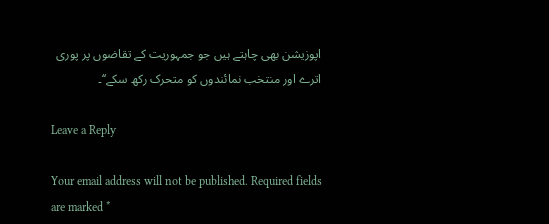اپوزیشن بھی چاہتے ہیں جو جمہوریت کے تقاضوں پر پوری اترے اور منتخب نمائندوں کو متحرک رکھ سکے‘‘۔

Leave a Reply

Your email address will not be published. Required fields are marked *